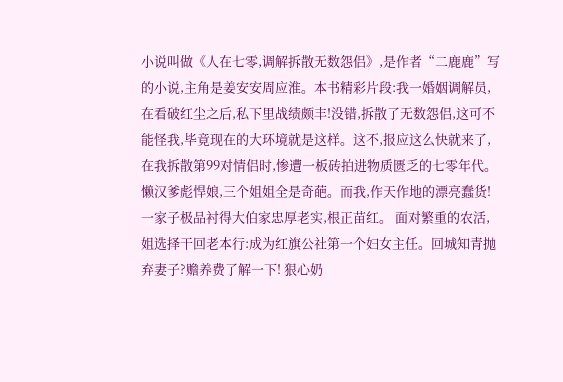小说叫做《人在七零,调解拆散无数怨侣》,是作者“二鹿鹿”写的小说,主角是姜安安周应淮。本书精彩片段:我一婚姻调解员,在看破红尘之后,私下里战绩颇丰!没错,拆散了无数怨侣,这可不能怪我,毕竟现在的大环境就是这样。这不,报应这么快就来了,在我拆散第99对情侣时,惨遭一板砖拍进物质匮乏的七零年代。懒汉爹彪悍娘,三个姐姐全是奇葩。而我,作天作地的漂亮蠢货! 一家子极品衬得大伯家忠厚老实,根正苗红。 面对繁重的农活,姐选择干回老本行:成为红旗公社第一个妇女主任。回城知青抛弃妻子?赡养费了解一下! 狠心奶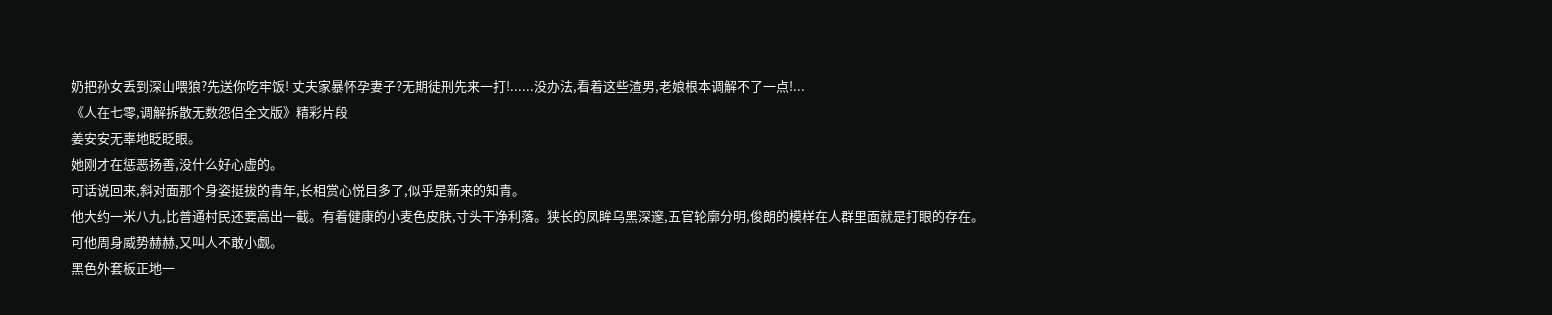奶把孙女丢到深山喂狼?先送你吃牢饭! 丈夫家暴怀孕妻子?无期徒刑先来一打!......没办法,看着这些渣男,老娘根本调解不了一点!...
《人在七零,调解拆散无数怨侣全文版》精彩片段
姜安安无辜地眨眨眼。
她刚才在惩恶扬善,没什么好心虚的。
可话说回来,斜对面那个身姿挺拔的青年,长相赏心悦目多了,似乎是新来的知青。
他大约一米八九,比普通村民还要高出一截。有着健康的小麦色皮肤,寸头干净利落。狭长的凤眸乌黑深邃,五官轮廓分明,俊朗的模样在人群里面就是打眼的存在。
可他周身威势赫赫,又叫人不敢小觑。
黑色外套板正地一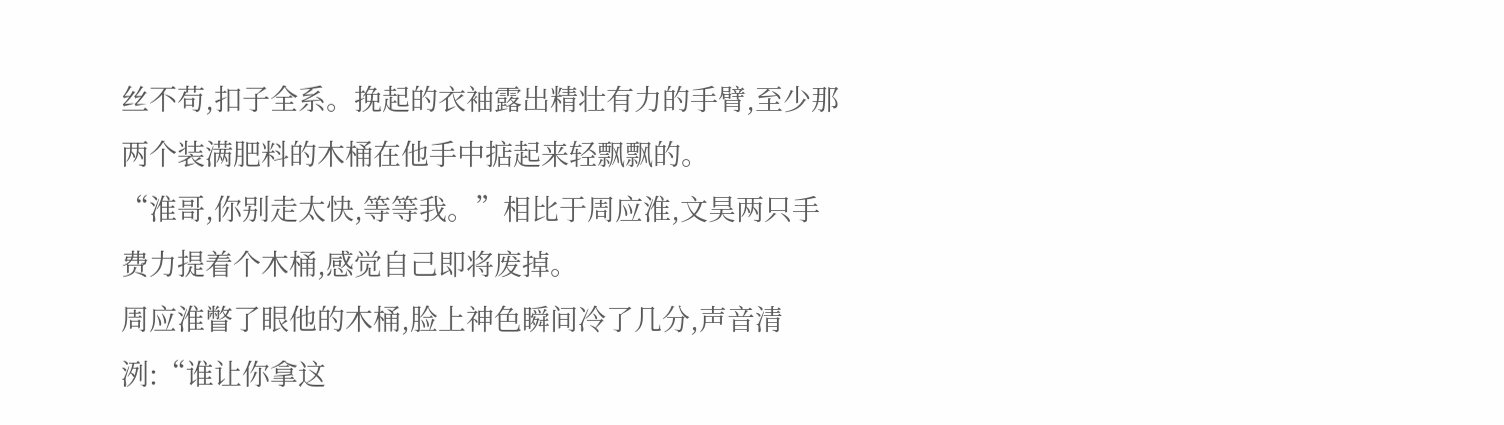丝不苟,扣子全系。挽起的衣袖露出精壮有力的手臂,至少那两个装满肥料的木桶在他手中掂起来轻飘飘的。
“淮哥,你别走太快,等等我。”相比于周应淮,文昊两只手费力提着个木桶,感觉自己即将废掉。
周应淮瞥了眼他的木桶,脸上神色瞬间冷了几分,声音清洌:“谁让你拿这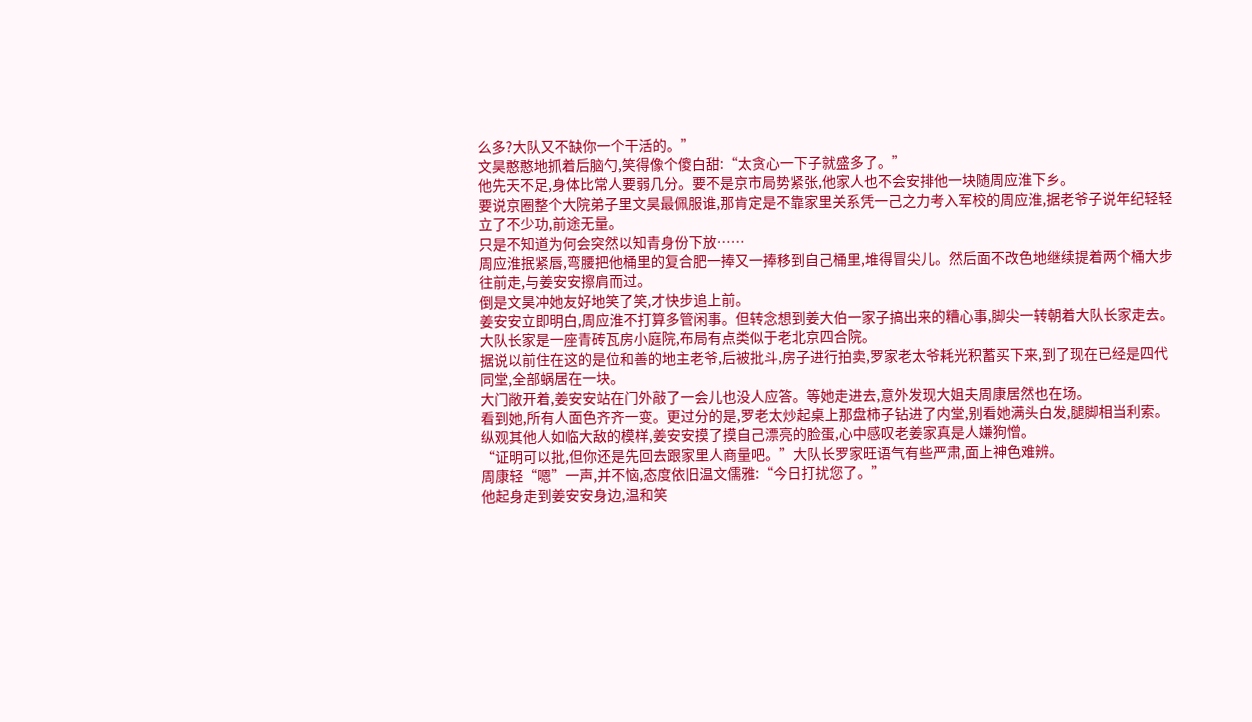么多?大队又不缺你一个干活的。”
文昊憨憨地抓着后脑勺,笑得像个傻白甜:“太贪心一下子就盛多了。”
他先天不足,身体比常人要弱几分。要不是京市局势紧张,他家人也不会安排他一块随周应淮下乡。
要说京圈整个大院弟子里文昊最佩服谁,那肯定是不靠家里关系凭一己之力考入军校的周应淮,据老爷子说年纪轻轻立了不少功,前途无量。
只是不知道为何会突然以知青身份下放……
周应淮抿紧唇,弯腰把他桶里的复合肥一捧又一捧移到自己桶里,堆得冒尖儿。然后面不改色地继续提着两个桶大步往前走,与姜安安擦肩而过。
倒是文昊冲她友好地笑了笑,才快步追上前。
姜安安立即明白,周应淮不打算多管闲事。但转念想到姜大伯一家子搞出来的糟心事,脚尖一转朝着大队长家走去。
大队长家是一座青砖瓦房小庭院,布局有点类似于老北京四合院。
据说以前住在这的是位和善的地主老爷,后被批斗,房子进行拍卖,罗家老太爷耗光积蓄买下来,到了现在已经是四代同堂,全部蜗居在一块。
大门敞开着,姜安安站在门外敲了一会儿也没人应答。等她走进去,意外发现大姐夫周康居然也在场。
看到她,所有人面色齐齐一变。更过分的是,罗老太炒起桌上那盘柿子钻进了内堂,别看她满头白发,腿脚相当利索。
纵观其他人如临大敌的模样,姜安安摸了摸自己漂亮的脸蛋,心中感叹老姜家真是人嫌狗憎。
“证明可以批,但你还是先回去跟家里人商量吧。”大队长罗家旺语气有些严肃,面上神色难辨。
周康轻“嗯”一声,并不恼,态度依旧温文儒雅:“今日打扰您了。”
他起身走到姜安安身边,温和笑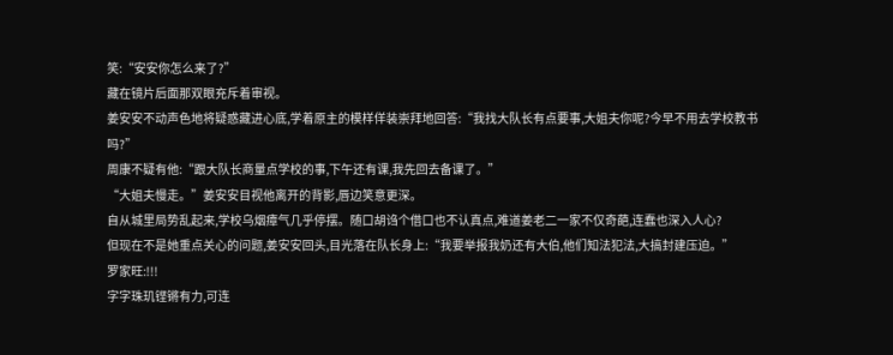笑:“安安你怎么来了?”
藏在镜片后面那双眼充斥着审视。
姜安安不动声色地将疑惑藏进心底,学着原主的模样佯装崇拜地回答:“我找大队长有点要事,大姐夫你呢?今早不用去学校教书吗?”
周康不疑有他:“跟大队长商量点学校的事,下午还有课,我先回去备课了。”
“大姐夫慢走。”姜安安目视他离开的背影,唇边笑意更深。
自从城里局势乱起来,学校乌烟瘴气几乎停摆。随口胡诌个借口也不认真点,难道姜老二一家不仅奇葩,连蠢也深入人心?
但现在不是她重点关心的问题,姜安安回头,目光落在队长身上:“我要举报我奶还有大伯,他们知法犯法,大搞封建压迫。”
罗家旺:!!!
字字珠玑铿锵有力,可连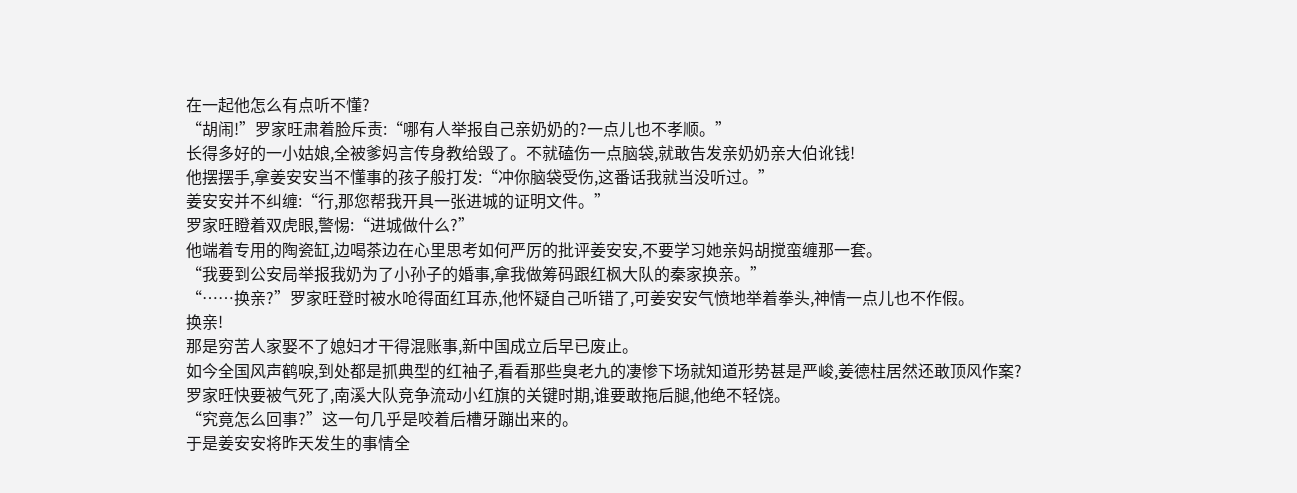在一起他怎么有点听不懂?
“胡闹!”罗家旺肃着脸斥责:“哪有人举报自己亲奶奶的?一点儿也不孝顺。”
长得多好的一小姑娘,全被爹妈言传身教给毁了。不就磕伤一点脑袋,就敢告发亲奶奶亲大伯讹钱!
他摆摆手,拿姜安安当不懂事的孩子般打发:“冲你脑袋受伤,这番话我就当没听过。”
姜安安并不纠缠:“行,那您帮我开具一张进城的证明文件。”
罗家旺瞪着双虎眼,警惕:“进城做什么?”
他端着专用的陶瓷缸,边喝茶边在心里思考如何严厉的批评姜安安,不要学习她亲妈胡搅蛮缠那一套。
“我要到公安局举报我奶为了小孙子的婚事,拿我做筹码跟红枫大队的秦家换亲。”
“……换亲?”罗家旺登时被水呛得面红耳赤,他怀疑自己听错了,可姜安安气愤地举着拳头,神情一点儿也不作假。
换亲!
那是穷苦人家娶不了媳妇才干得混账事,新中国成立后早已废止。
如今全国风声鹤唳,到处都是抓典型的红袖子,看看那些臭老九的凄惨下场就知道形势甚是严峻,姜德柱居然还敢顶风作案?
罗家旺快要被气死了,南溪大队竞争流动小红旗的关键时期,谁要敢拖后腿,他绝不轻饶。
“究竟怎么回事?”这一句几乎是咬着后槽牙蹦出来的。
于是姜安安将昨天发生的事情全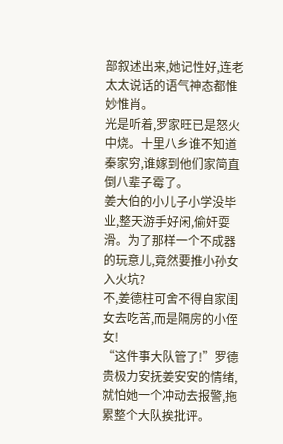部叙述出来,她记性好,连老太太说话的语气神态都惟妙惟肖。
光是听着,罗家旺已是怒火中烧。十里八乡谁不知道秦家穷,谁嫁到他们家简直倒八辈子霉了。
姜大伯的小儿子小学没毕业,整天游手好闲,偷奸耍滑。为了那样一个不成器的玩意儿,竟然要推小孙女入火坑?
不,姜德柱可舍不得自家闺女去吃苦,而是隔房的小侄女!
“这件事大队管了!”罗德贵极力安抚姜安安的情绪,就怕她一个冲动去报警,拖累整个大队挨批评。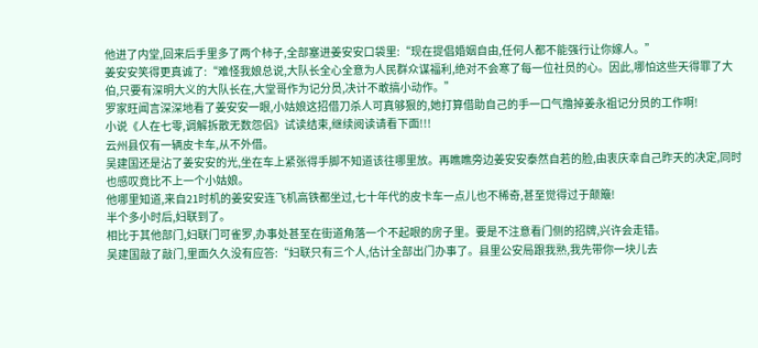他进了内堂,回来后手里多了两个柿子,全部塞进姜安安口袋里:“现在提倡婚姻自由,任何人都不能强行让你嫁人。”
姜安安笑得更真诚了:“难怪我娘总说,大队长全心全意为人民群众谋福利,绝对不会寒了每一位社员的心。因此,哪怕这些天得罪了大伯,只要有深明大义的大队长在,大堂哥作为记分员,决计不敢搞小动作。”
罗家旺闻言深深地看了姜安安一眼,小姑娘这招借刀杀人可真够狠的,她打算借助自己的手一口气撸掉姜永祖记分员的工作啊!
小说《人在七零,调解拆散无数怨侣》试读结束,继续阅读请看下面!!!
云州县仅有一辆皮卡车,从不外借。
吴建国还是沾了姜安安的光,坐在车上紧张得手脚不知道该往哪里放。再瞧瞧旁边姜安安泰然自若的脸,由衷庆幸自己昨天的决定,同时也感叹竟比不上一个小姑娘。
他哪里知道,来自21时机的姜安安连飞机高铁都坐过,七十年代的皮卡车一点儿也不稀奇,甚至觉得过于颠簸!
半个多小时后,妇联到了。
相比于其他部门,妇联门可雀罗,办事处甚至在街道角落一个不起眼的房子里。要是不注意看门侧的招牌,兴许会走错。
吴建国敲了敲门,里面久久没有应答:“妇联只有三个人,估计全部出门办事了。县里公安局跟我熟,我先带你一块儿去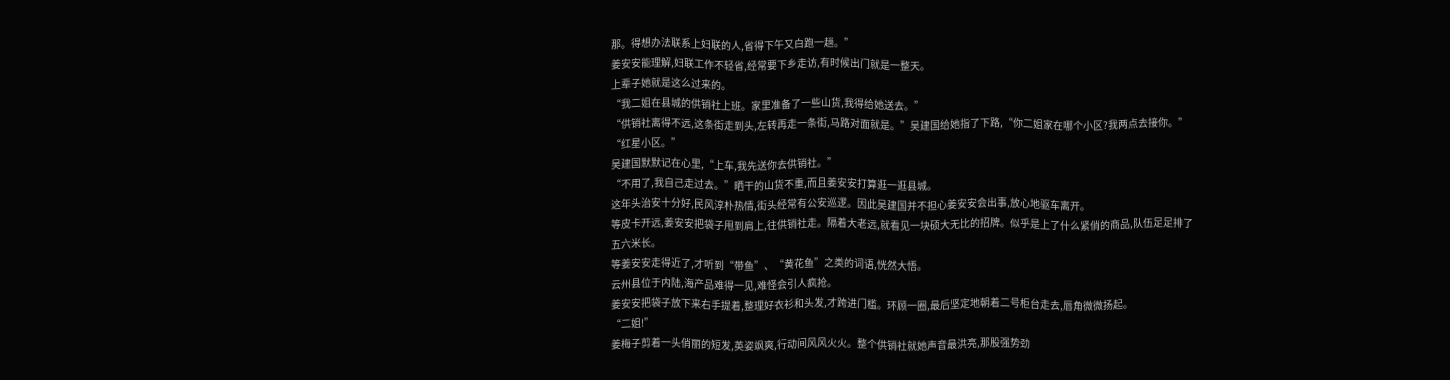那。得想办法联系上妇联的人,省得下午又白跑一趟。”
姜安安能理解,妇联工作不轻省,经常要下乡走访,有时候出门就是一整天。
上辈子她就是这么过来的。
“我二姐在县城的供销社上班。家里准备了一些山货,我得给她送去。”
“供销社离得不远,这条街走到头,左转再走一条街,马路对面就是。”吴建国给她指了下路,“你二姐家在哪个小区?我两点去接你。”
“红星小区。”
吴建国默默记在心里,“上车,我先送你去供销社。”
“不用了,我自己走过去。”晒干的山货不重,而且姜安安打算逛一逛县城。
这年头治安十分好,民风淳朴热情,街头经常有公安巡逻。因此吴建国并不担心姜安安会出事,放心地驱车离开。
等皮卡开远,姜安安把袋子甩到肩上,往供销社走。隔着大老远,就看见一块硕大无比的招牌。似乎是上了什么紧俏的商品,队伍足足排了五六米长。
等姜安安走得近了,才听到“带鱼”、“黄花鱼”之类的词语,恍然大悟。
云州县位于内陆,海产品难得一见,难怪会引人疯抢。
姜安安把袋子放下来右手提着,整理好衣衫和头发,才跨进门槛。环顾一圈,最后坚定地朝着二号柜台走去,唇角微微扬起。
“二姐!”
姜梅子剪着一头俏丽的短发,英姿飒爽,行动间风风火火。整个供销社就她声音最洪亮,那股强势劲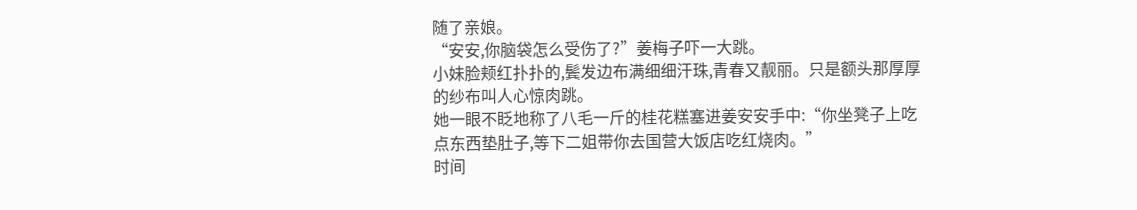随了亲娘。
“安安,你脑袋怎么受伤了?”姜梅子吓一大跳。
小妹脸颊红扑扑的,鬓发边布满细细汗珠,青春又靓丽。只是额头那厚厚的纱布叫人心惊肉跳。
她一眼不眨地称了八毛一斤的桂花糕塞进姜安安手中:“你坐凳子上吃点东西垫肚子,等下二姐带你去国营大饭店吃红烧肉。”
时间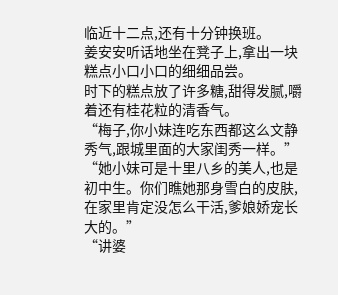临近十二点,还有十分钟换班。
姜安安听话地坐在凳子上,拿出一块糕点小口小口的细细品尝。
时下的糕点放了许多糖,甜得发腻,嚼着还有桂花粒的清香气。
“梅子,你小妹连吃东西都这么文静秀气,跟城里面的大家闺秀一样。”
“她小妹可是十里八乡的美人,也是初中生。你们瞧她那身雪白的皮肤,在家里肯定没怎么干活,爹娘娇宠长大的。”
“讲婆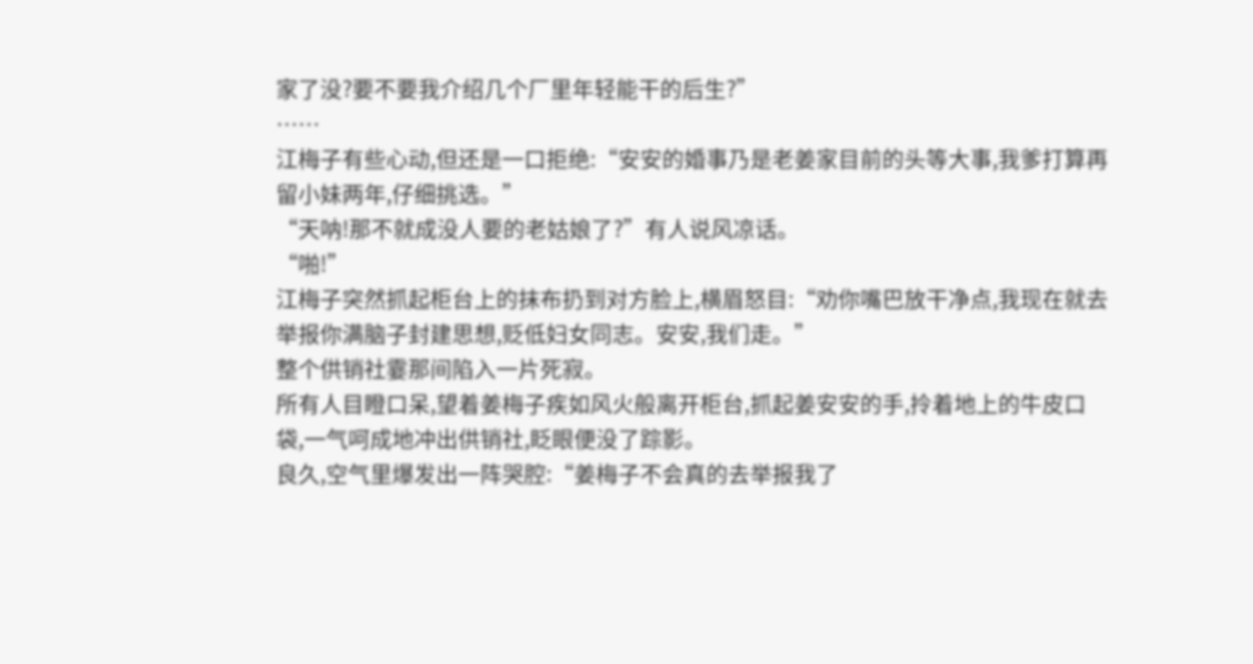家了没?要不要我介绍几个厂里年轻能干的后生?”
……
江梅子有些心动,但还是一口拒绝:“安安的婚事乃是老姜家目前的头等大事,我爹打算再留小妹两年,仔细挑选。”
“天呐!那不就成没人要的老姑娘了?”有人说风凉话。
“啪!”
江梅子突然抓起柜台上的抹布扔到对方脸上,横眉怒目:“劝你嘴巴放干净点,我现在就去举报你满脑子封建思想,贬低妇女同志。安安,我们走。”
整个供销社霎那间陷入一片死寂。
所有人目瞪口呆,望着姜梅子疾如风火般离开柜台,抓起姜安安的手,拎着地上的牛皮口袋,一气呵成地冲出供销社,眨眼便没了踪影。
良久,空气里爆发出一阵哭腔:“姜梅子不会真的去举报我了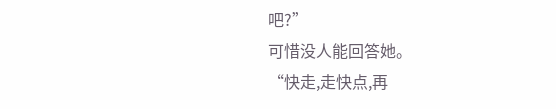吧?”
可惜没人能回答她。
“快走,走快点,再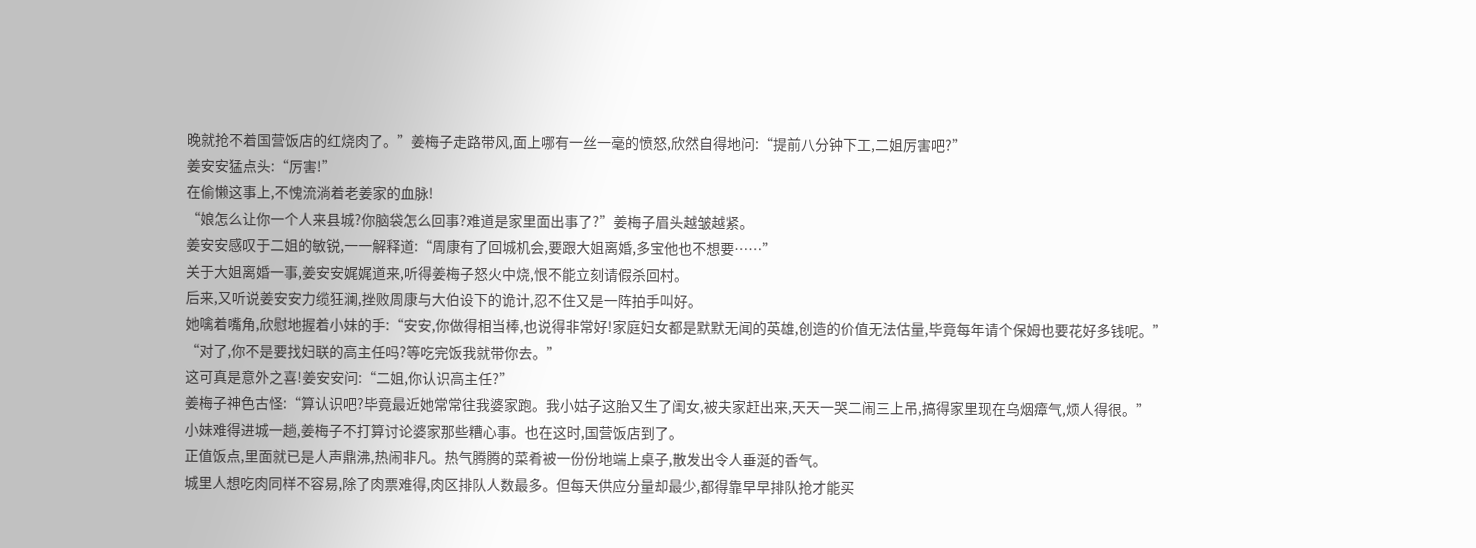晚就抢不着国营饭店的红烧肉了。”姜梅子走路带风,面上哪有一丝一毫的愤怒,欣然自得地问:“提前八分钟下工,二姐厉害吧?”
姜安安猛点头:“厉害!”
在偷懒这事上,不愧流淌着老姜家的血脉!
“娘怎么让你一个人来县城?你脑袋怎么回事?难道是家里面出事了?”姜梅子眉头越皱越紧。
姜安安感叹于二姐的敏锐,一一解释道:“周康有了回城机会,要跟大姐离婚,多宝他也不想要……”
关于大姐离婚一事,姜安安娓娓道来,听得姜梅子怒火中烧,恨不能立刻请假杀回村。
后来,又听说姜安安力缆狂澜,挫败周康与大伯设下的诡计,忍不住又是一阵拍手叫好。
她噙着嘴角,欣慰地握着小妹的手:“安安,你做得相当棒,也说得非常好!家庭妇女都是默默无闻的英雄,创造的价值无法估量,毕竟每年请个保姆也要花好多钱呢。”
“对了,你不是要找妇联的高主任吗?等吃完饭我就带你去。”
这可真是意外之喜!姜安安问:“二姐,你认识高主任?”
姜梅子神色古怪:“算认识吧?毕竟最近她常常往我婆家跑。我小姑子这胎又生了闺女,被夫家赶出来,天天一哭二闹三上吊,搞得家里现在乌烟瘴气,烦人得很。”
小妹难得进城一趟,姜梅子不打算讨论婆家那些糟心事。也在这时,国营饭店到了。
正值饭点,里面就已是人声鼎沸,热闹非凡。热气腾腾的菜肴被一份份地端上桌子,散发出令人垂涎的香气。
城里人想吃肉同样不容易,除了肉票难得,肉区排队人数最多。但每天供应分量却最少,都得靠早早排队抢才能买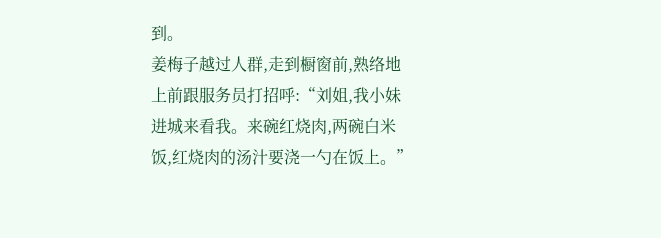到。
姜梅子越过人群,走到橱窗前,熟络地上前跟服务员打招呼:“刘姐,我小妹进城来看我。来碗红烧肉,两碗白米饭,红烧肉的汤汁要浇一勺在饭上。”